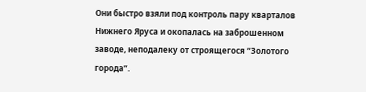Они быстро взяли под контроль пару кварталов Нижнего Яруса и окопалась на заброшенном заводе, неподалеку от строящегося “Золотого города”.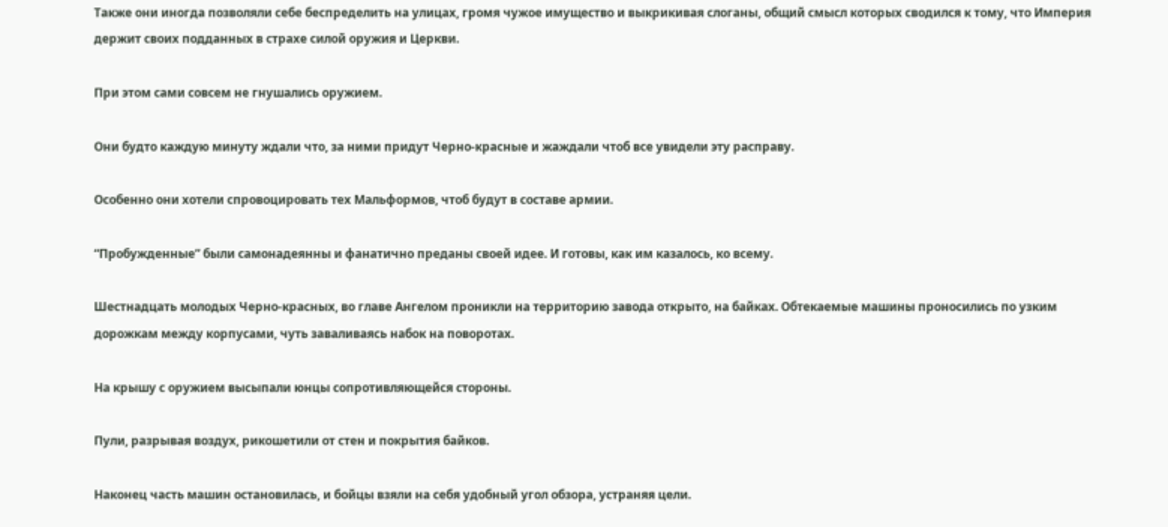Также они иногда позволяли себе беспределить на улицах, громя чужое имущество и выкрикивая слоганы, общий смысл которых сводился к тому, что Империя держит своих подданных в страхе силой оружия и Церкви.

При этом сами совсем не гнушались оружием.

Они будто каждую минуту ждали что, за ними придут Черно-красные и жаждали чтоб все увидели эту расправу.

Особенно они хотели спровоцировать тех Мальформов, чтоб будут в составе армии.

“Пробужденные” были самонадеянны и фанатично преданы своей идее. И готовы, как им казалось, ко всему.

Шестнадцать молодых Черно-красных, во главе Ангелом проникли на территорию завода открыто, на байках. Обтекаемые машины проносились по узким дорожкам между корпусами, чуть заваливаясь набок на поворотах.

На крышу с оружием высыпали юнцы сопротивляющейся стороны.

Пули, разрывая воздух, рикошетили от стен и покрытия байков.

Наконец часть машин остановилась, и бойцы взяли на себя удобный угол обзора, устраняя цели.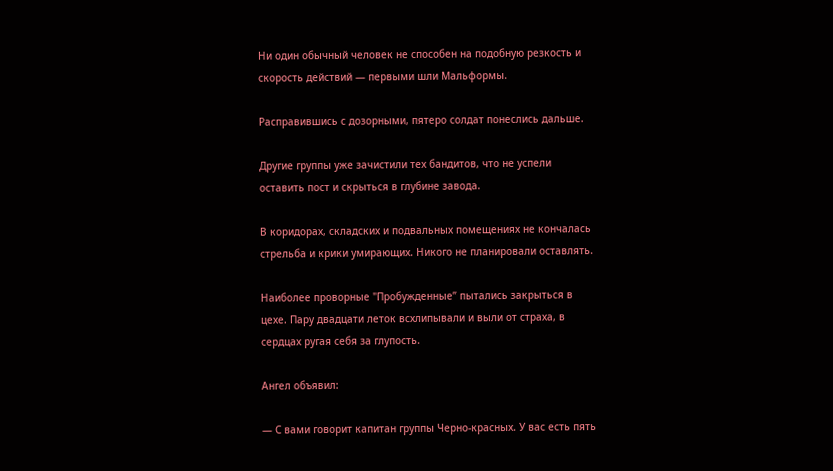Ни один обычный человек не способен на подобную резкость и скорость действий — первыми шли Мальформы.

Расправившись с дозорными, пятеро солдат понеслись дальше.

Другие группы уже зачистили тех бандитов, что не успели оставить пост и скрыться в глубине завода.

В коридорах, складских и подвальных помещениях не кончалась стрельба и крики умирающих. Никого не планировали оставлять.

Наиболее проворные "Пробужденные” пытались закрыться в цехе. Пару двадцати леток всхлипывали и выли от страха, в сердцах ругая себя за глупость.

Ангел объявил:

— С вами говорит капитан группы Черно-красных. У вас есть пять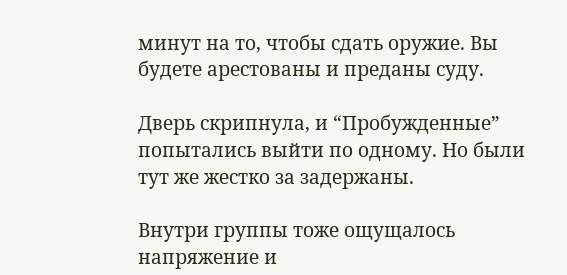минут на то, чтобы сдать оружие. Вы будете арестованы и преданы суду.

Дверь скрипнула, и “Пробужденные” попытались выйти по одному. Но были тут же жестко за задержаны.

Внутри группы тоже ощущалось напряжение и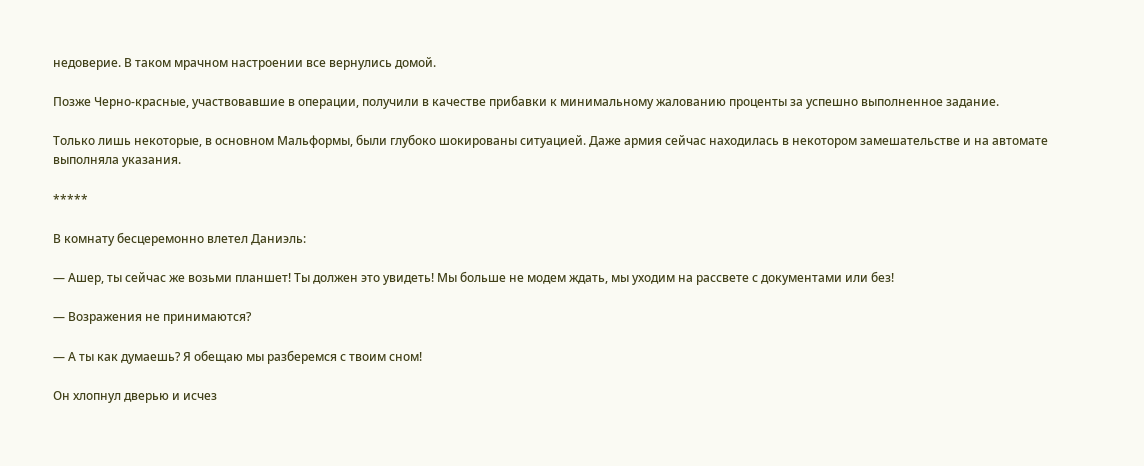недоверие. В таком мрачном настроении все вернулись домой.

Позже Черно-красные, участвовавшие в операции, получили в качестве прибавки к минимальному жалованию проценты за успешно выполненное задание.

Только лишь некоторые, в основном Мальформы, были глубоко шокированы ситуацией. Даже армия сейчас находилась в некотором замешательстве и на автомате выполняла указания.

*****

В комнату бесцеремонно влетел Даниэль:

— Ашер, ты сейчас же возьми планшет! Ты должен это увидеть! Мы больше не модем ждать, мы уходим на рассвете с документами или без!

— Возражения не принимаются?

— А ты как думаешь? Я обещаю мы разберемся с твоим сном!

Он хлопнул дверью и исчез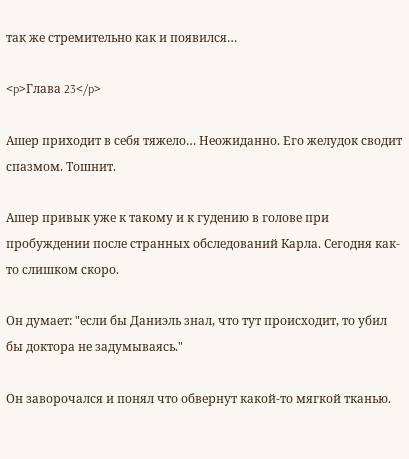так же стремительно как и появился…

<p>Глава 23</p>

Ашер приходит в себя тяжело… Неожиданно. Его желудок сводит спазмом. Тошнит.

Ашер привык уже к такому и к гудению в голове при пробуждении после странных обследований Карла. Сегодня как-то слишком скоро.

Он думает: "если бы Даниэль знал, что тут происходит, то убил бы доктора не задумываясь."

Он заворочался и понял что обвернут какой-то мягкой тканью.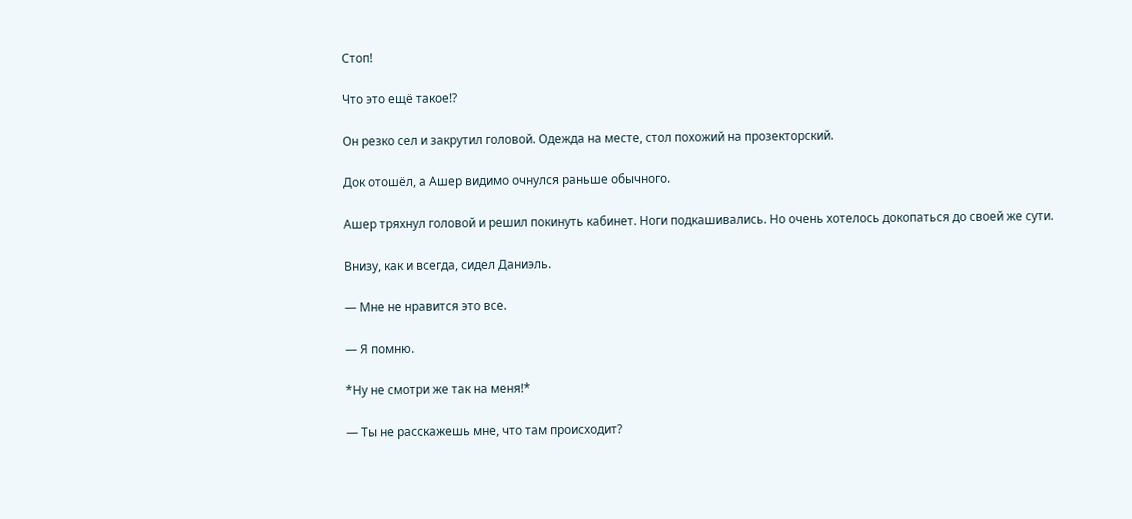Стоп!

Что это ещё такое!?

Он резко сел и закрутил головой. Одежда на месте, стол похожий на прозекторский.

Док отошёл, а Ашер видимо очнулся раньше обычного.

Ашер тряхнул головой и решил покинуть кабинет. Ноги подкашивались. Но очень хотелось докопаться до своей же сути.

Внизу, как и всегда, сидел Даниэль.

— Мне не нравится это все.

— Я помню.

*Ну не смотри же так на меня!*

— Ты не расскажешь мне, что там происходит?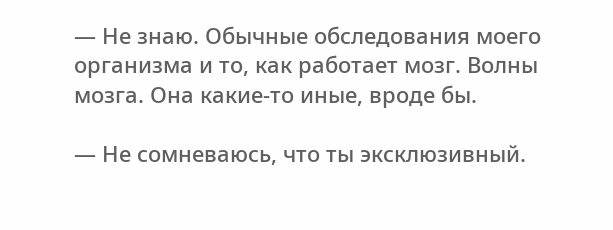— Не знаю. Обычные обследования моего организма и то, как работает мозг. Волны мозга. Она какие-то иные, вроде бы.

— Не сомневаюсь, что ты эксклюзивный.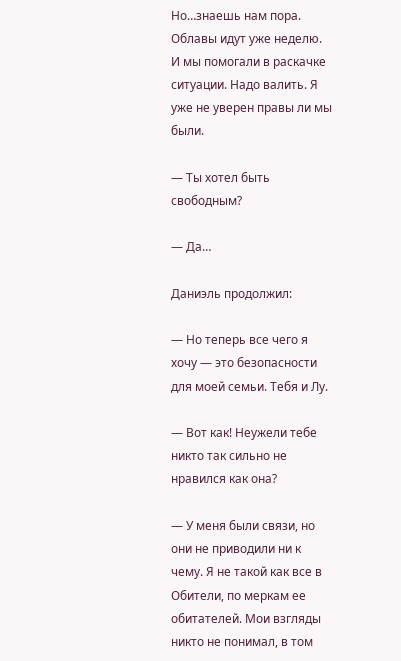Но…знаешь нам пора. Облавы идут уже неделю. И мы помогали в раскачке ситуации. Надо валить. Я уже не уверен правы ли мы были.

— Ты хотел быть свободным?

— Да…

Даниэль продолжил:

— Но теперь все чего я хочу — это безопасности для моей семьи. Тебя и Лу.

— Вот как! Неужели тебе никто так сильно не нравился как она?

— У меня были связи, но они не приводили ни к чему. Я не такой как все в Обители, по меркам ее обитателей. Мои взгляды никто не понимал, в том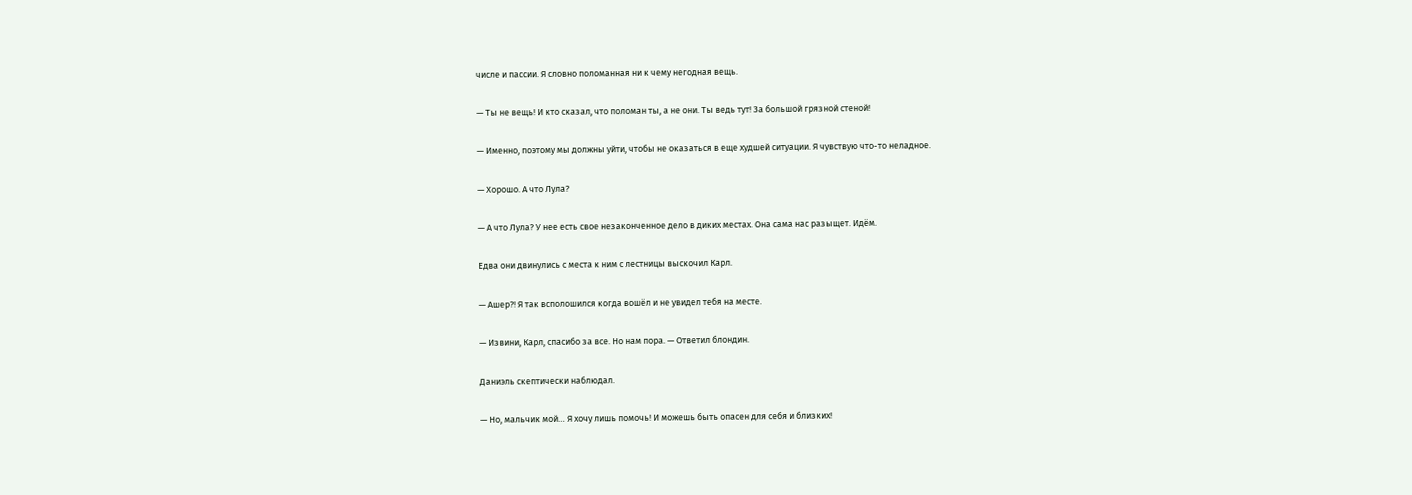числе и пассии. Я словно поломанная ни к чему негодная вещь.

— Ты не вещь! И кто сказал, что поломан ты, а не они. Ты ведь тут! За большой грязной стеной!

— Именно, поэтому мы должны уйти, чтобы не оказаться в еще худшей ситуации. Я чувствую что-то неладное.

— Хорошо. А что Лула?

— А что Лула? У нее есть свое незаконченное дело в диких местах. Она сама нас разыщет. Идём.

Едва они двинулись с места к ним с лестницы выскочил Карл.

— Ашер?! Я так всполошился когда вошёл и не увидел тебя на месте.

— Извини, Карл, спасибо за все. Но нам пора. — Ответил блондин.

Даниэль скептически наблюдал.

— Но, мальчик мой… Я хочу лишь помочь! И можешь быть опасен для себя и близких!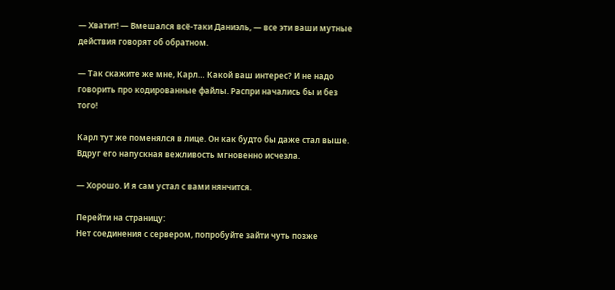— Хватит! — Вмешался всё-таки Даниэль, — все эти ваши мутные действия говорят об обратном.

— Так скажите же мне, Карл… Какой ваш интерес? И не надо говорить про кодированные файлы. Распри начались бы и без того!

Карл тут же поменялся в лице. Он как будто бы даже стал выше. Вдруг его напускная вежливость мгновенно исчезла.

— Хорошо. И я сам устал с вами нянчится.

Перейти на страницу:
Нет соединения с сервером, попробуйте зайти чуть позже